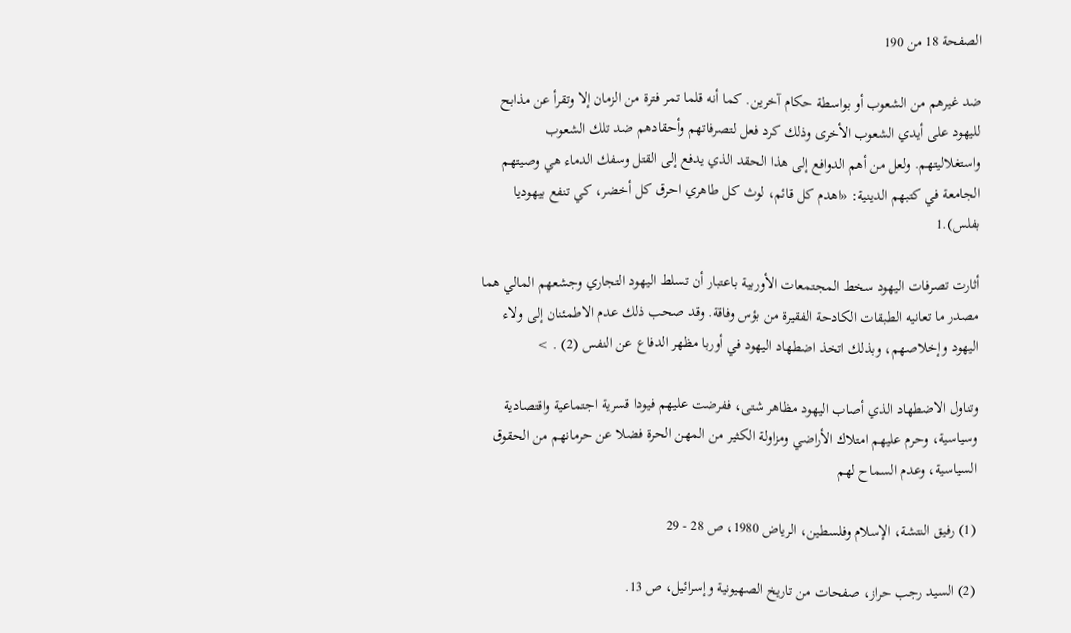الصفحة 18 من 190

ضد غيرهم من الشعوب أو بواسطة حكام آخرين. كما أنه قلما تمر فترة من الزمان إلا وتقرأ عن مذابح لليهود على أيدي الشعوب الأخرى وذلك كرد فعل لتصرفاتهم وأحقادهم ضد تلك الشعوب واستغلاليتهم. ولعل من أهم الدوافع إلى هذا الحقد الذي يدفع إلى القتل وسفك الدماء هي وصيتهم الجامعة في كتبهم الدينية: «اهدم كل قائم، لوث كل طاهري احرق كل أخضر، كي تنفع بيهوديا بفلس).1

أثارت تصرفات اليهود سخط المجتمعات الأوربية باعتبار أن تسلط اليهود التجاري وجشعهم المالي هما مصدر ما تعانيه الطبقات الكادحة الفقيرة من بؤس وفاقة. وقد صحب ذلك عدم الاطمئنان إلى ولاء اليهود وإخلاصهم، وبذلك اتخذ اضطهاد اليهود في أوربا مظهر الدفاع عن النفس (2) . >

وتناول الاضطهاد الذي أصاب اليهود مظاهر شتى، ففرضت عليهم فيودا قسرية اجتماعية واقتصادية وسياسية، وحرم عليهم امتلاك الأراضي ومزاولة الكثير من المهن الحرة فضلا عن حرمانهم من الحقوق السياسية، وعدم السماح لهم

(1) رفيق النتشة، الإسلام وفلسطين، الرياض 1980، ص 28 - 29

(2) السيد رجب حراز، صفحات من تاريخ الصهيونية وإسرائيل، ص 13.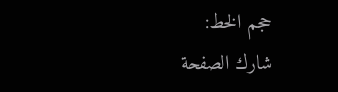حجم الخط:
شارك الصفحة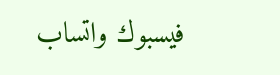فيسبوك واتساب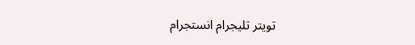تويتر تليجرام انستجرام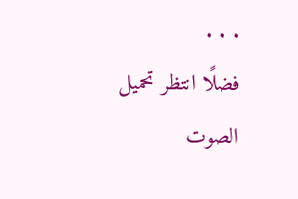. . .
فضلًا انتظر تحميل الصوت